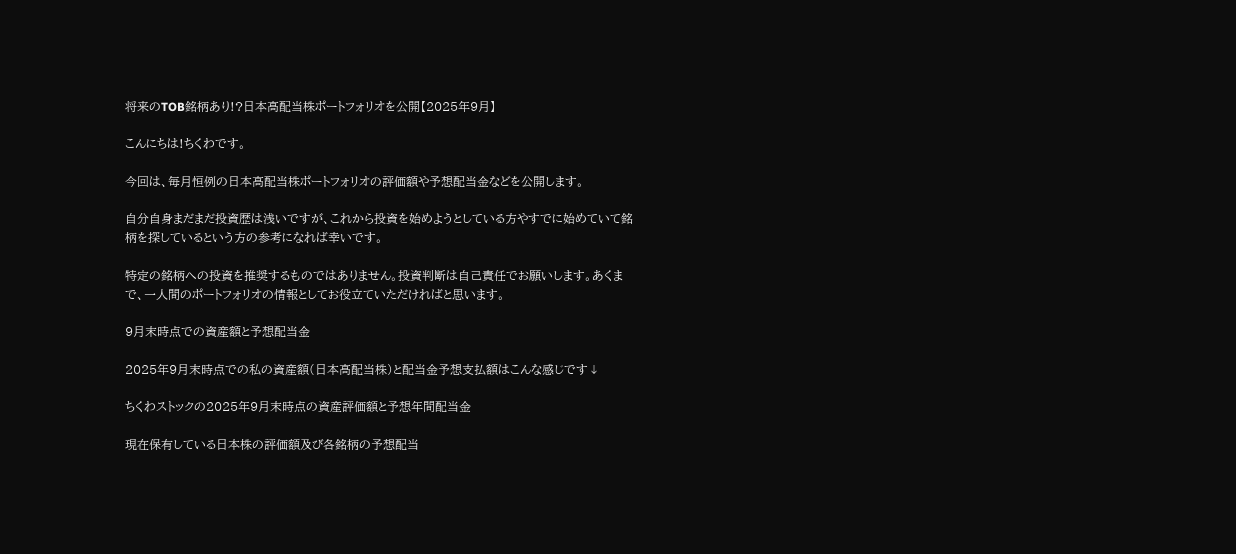将来のTOB銘柄あり!?日本高配当株ポートフォリオを公開【2025年9月】

こんにちは!ちくわです。

今回は、毎月恒例の日本高配当株ポートフォリオの評価額や予想配当金などを公開します。

自分自身まだまだ投資歴は浅いですが、これから投資を始めようとしている方やすでに始めていて銘柄を探しているという方の参考になれば幸いです。

特定の銘柄への投資を推奨するものではありません。投資判断は自己責任でお願いします。あくまで、一人間のポートフォリオの情報としてお役立ていただければと思います。

9月末時点での資産額と予想配当金

2025年9月末時点での私の資産額(日本高配当株)と配当金予想支払額はこんな感じです↓

ちくわストックの2025年9月末時点の資産評価額と予想年間配当金

現在保有している日本株の評価額及び各銘柄の予想配当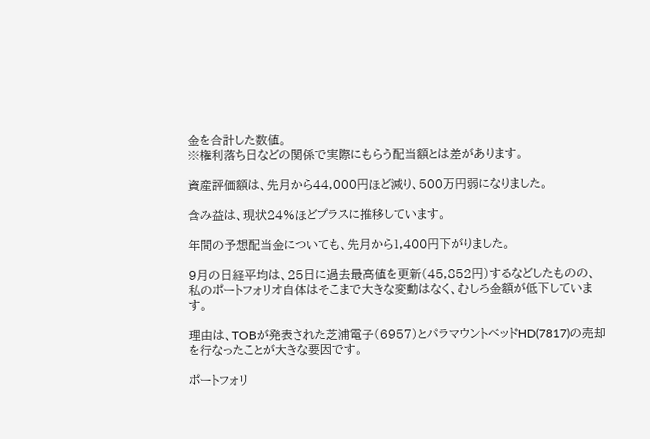金を合計した数値。
※権利落ち日などの関係で実際にもらう配当額とは差があります。

資産評価額は、先月から44,000円ほど減り、500万円弱になりました。

含み益は、現状24%ほどプラスに推移しています。

年間の予想配当金についても、先月から1,400円下がりました。

9月の日経平均は、25日に過去最高値を更新(45,852円)するなどしたものの、私のポートフォリオ自体はそこまで大きな変動はなく、むしろ金額が低下しています。

理由は、TOBが発表された芝浦電子(6957)とパラマウントベッドHD(7817)の売却を行なったことが大きな要因です。

ポートフォリ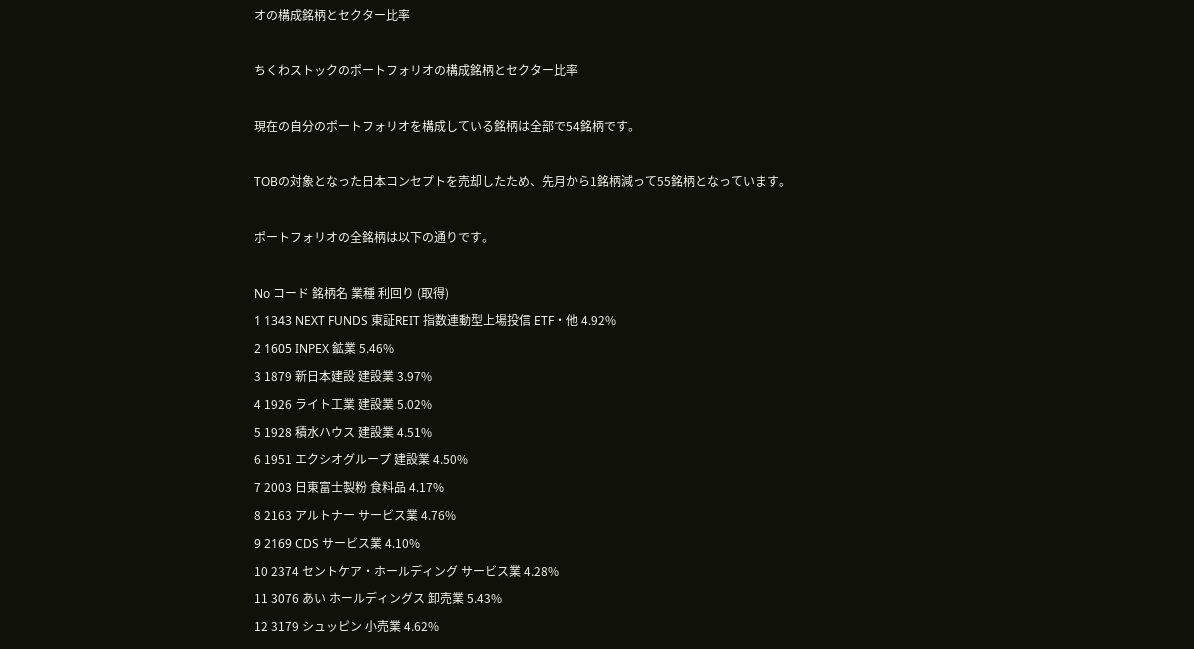オの構成銘柄とセクター比率

ちくわストックのポートフォリオの構成銘柄とセクター比率

現在の自分のポートフォリオを構成している銘柄は全部で54銘柄です。

TOBの対象となった日本コンセプトを売却したため、先月から1銘柄減って55銘柄となっています。

ポートフォリオの全銘柄は以下の通りです。

No コード 銘柄名 業種 利回り (取得)
1 1343 NEXT FUNDS 東証REIT 指数連動型上場投信 ETF・他 4.92%
2 1605 INPEX 鉱業 5.46%
3 1879 新日本建設 建設業 3.97%
4 1926 ライト工業 建設業 5.02%
5 1928 積水ハウス 建設業 4.51%
6 1951 エクシオグループ 建設業 4.50%
7 2003 日東富士製粉 食料品 4.17%
8 2163 アルトナー サービス業 4.76%
9 2169 CDS サービス業 4.10%
10 2374 セントケア・ホールディング サービス業 4.28%
11 3076 あい ホールディングス 卸売業 5.43%
12 3179 シュッピン 小売業 4.62%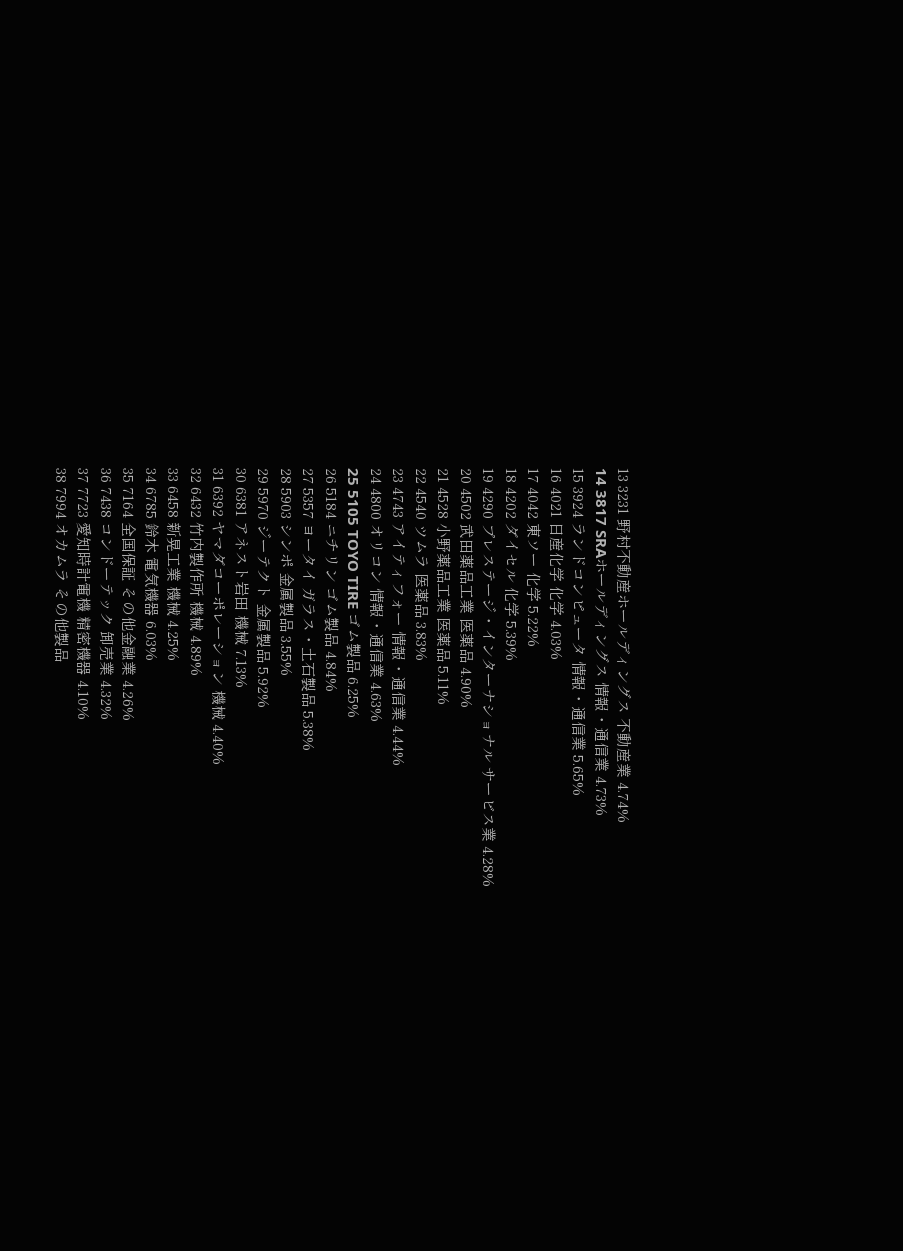13 3231 野村不動産ホールディングス 不動産業 4.74%
14 3817 SRAホールディングス 情報・通信業 4.73%
15 3924 ランドコンピュータ 情報・通信業 5.65%
16 4021 日産化学 化学 4.03%
17 4042 東ソー 化学 5.22%
18 4202 ダイセル 化学 5.39%
19 4290 プレステージ・インターナショナル サービス業 4.28%
20 4502 武田薬品工業 医薬品 4.90%
21 4528 小野薬品工業 医薬品 5.11%
22 4540 ツムラ 医薬品 3.83%
23 4743 アイティフォー 情報・通信業 4.44%
24 4800 オリコン 情報・通信業 4.63%
25 5105 TOYO TIRE ゴム製品 6.25%
26 5184 ニチリン ゴム製品 4.84%
27 5357 ヨータイ ガラス・土石製品 5.38%
28 5903 シンポ 金属製品 3.55%
29 5970 ジーテクト 金属製品 5.92%
30 6381 アネスト岩田 機械 7.13%
31 6392 ヤマダコーポレーション 機械 4.40%
32 6432 竹内製作所 機械 4.89%
33 6458 新晃工業 機械 4.25%
34 6785 鈴木 電気機器 6.03%
35 7164 全国保証 その他金融業 4.26%
36 7438 コンドーテック 卸売業 4.32%
37 7723 愛知時計電機 精密機器 4.10%
38 7994 オカムラ その他製品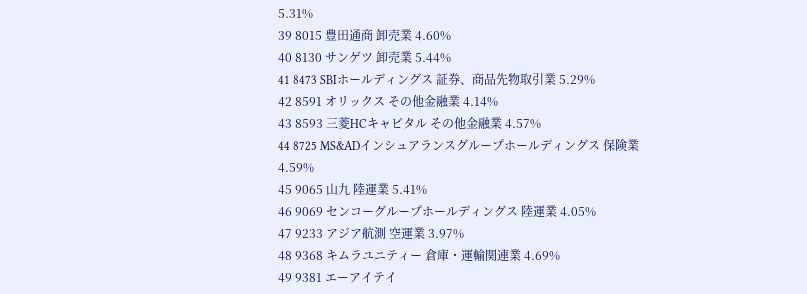5.31%
39 8015 豊田通商 卸売業 4.60%
40 8130 サンゲツ 卸売業 5.44%
41 8473 SBIホールディングス 証券、商品先物取引業 5.29%
42 8591 オリックス その他金融業 4.14%
43 8593 三菱HCキャピタル その他金融業 4.57%
44 8725 MS&ADインシュアランスグループホールディングス 保険業 4.59%
45 9065 山九 陸運業 5.41%
46 9069 センコーグループホールディングス 陸運業 4.05%
47 9233 アジア航測 空運業 3.97%
48 9368 キムラユニティー 倉庫・運輸関連業 4.69%
49 9381 エーアイテイ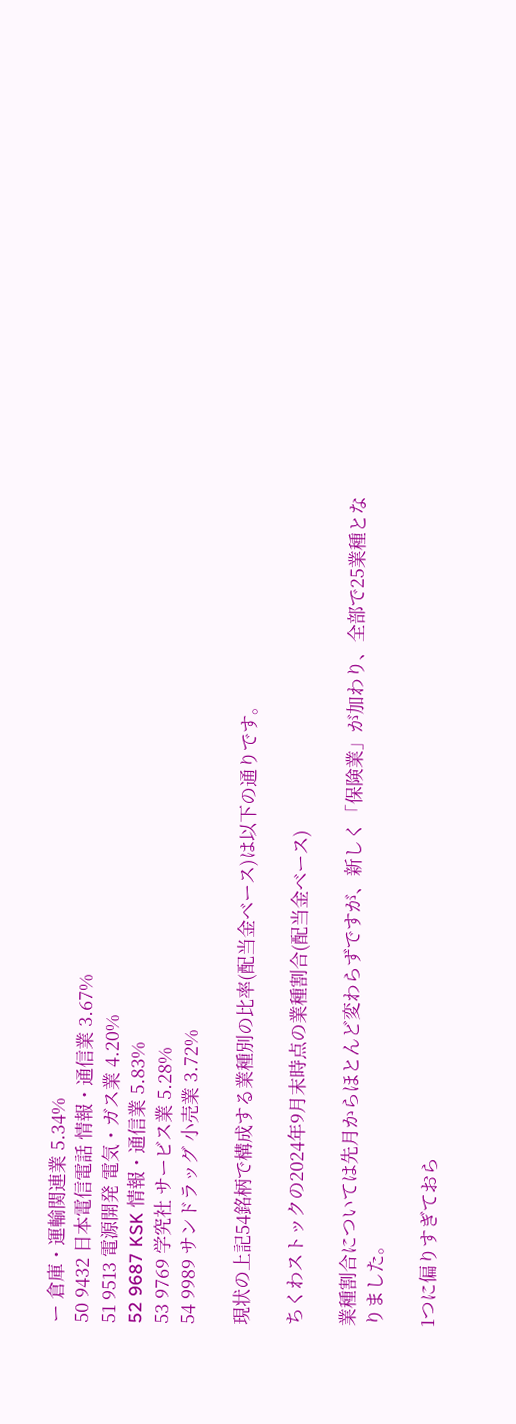ー 倉庫・運輸関連業 5.34%
50 9432 日本電信電話 情報・通信業 3.67%
51 9513 電源開発 電気・ガス業 4.20%
52 9687 KSK 情報・通信業 5.83%
53 9769 学究社 サービス業 5.28%
54 9989 サンドラッグ 小売業 3.72%

現状の上記54銘柄で構成する業種別の比率(配当金ベース)は以下の通りです。

ちくわストックの2024年9月末時点の業種割合(配当金ベース)

業種割合については先月からほとんど変わらずですが、新しく「保険業」が加わり、全部で25業種となりました。

1つに偏りすぎておら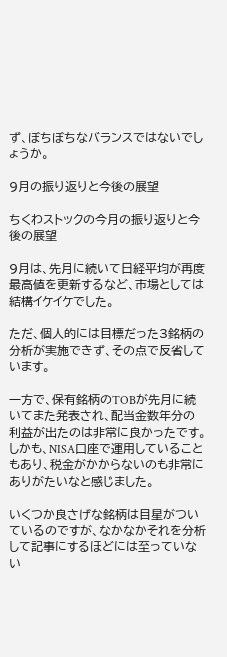ず、ぼちぼちなバランスではないでしょうか。

9月の振り返りと今後の展望

ちくわストックの今月の振り返りと今後の展望

9月は、先月に続いて日経平均が再度最高値を更新するなど、市場としては結構イケイケでした。

ただ、個人的には目標だった3銘柄の分析が実施できず、その点で反省しています。

一方で、保有銘柄のTOBが先月に続いてまた発表され、配当金数年分の利益が出たのは非常に良かったです。しかも、NISA口座で運用していることもあり、税金がかからないのも非常にありがたいなと感じました。

いくつか良さげな銘柄は目星がついているのですが、なかなかそれを分析して記事にするほどには至っていない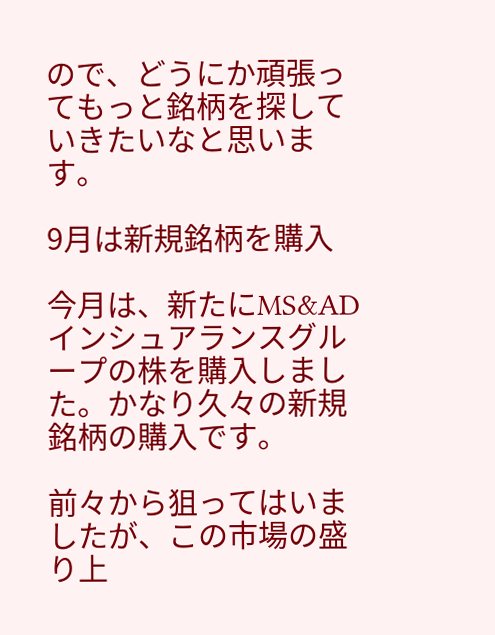ので、どうにか頑張ってもっと銘柄を探していきたいなと思います。

9月は新規銘柄を購入

今月は、新たにMS&ADインシュアランスグループの株を購入しました。かなり久々の新規銘柄の購入です。

前々から狙ってはいましたが、この市場の盛り上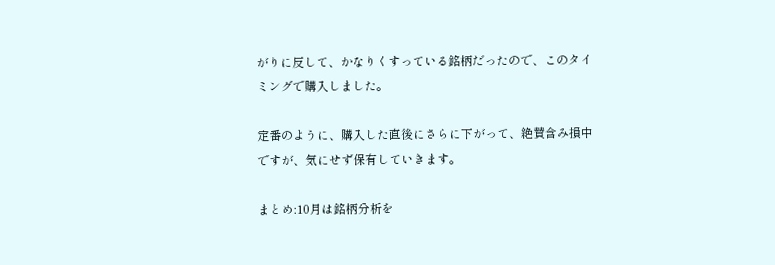がりに反して、かなりくすっている銘柄だったので、このタイミングで購入しました。

定番のように、購入した直後にさらに下がって、絶賛含み損中ですが、気にせず保有していきます。

まとめ:10月は銘柄分析を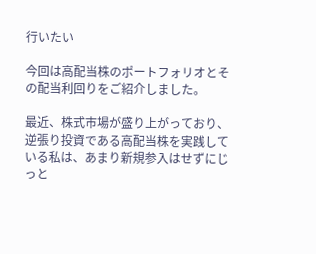行いたい

今回は高配当株のポートフォリオとその配当利回りをご紹介しました。

最近、株式市場が盛り上がっており、逆張り投資である高配当株を実践している私は、あまり新規参入はせずにじっと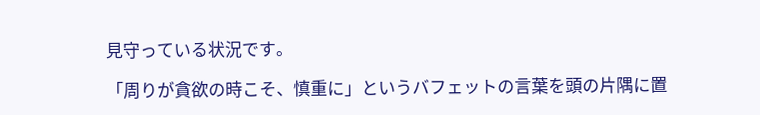見守っている状況です。

「周りが貪欲の時こそ、慎重に」というバフェットの言葉を頭の片隅に置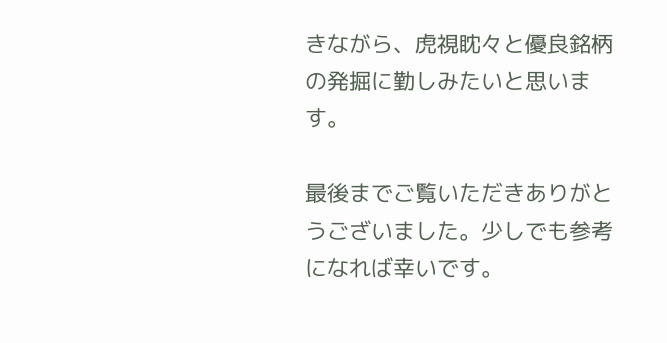きながら、虎視眈々と優良銘柄の発掘に勤しみたいと思います。

最後までご覧いただきありがとうございました。少しでも参考になれば幸いです。